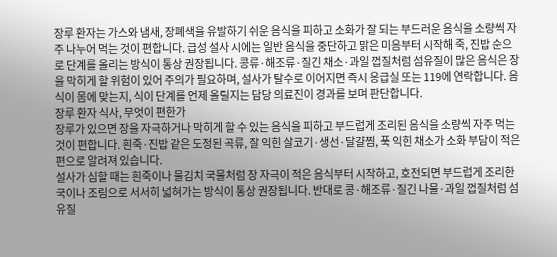장루 환자는 가스와 냄새, 장폐색을 유발하기 쉬운 음식을 피하고 소화가 잘 되는 부드러운 음식을 소량씩 자주 나누어 먹는 것이 편합니다. 급성 설사 시에는 일반 음식을 중단하고 맑은 미음부터 시작해 죽, 진밥 순으로 단계를 올리는 방식이 통상 권장됩니다. 콩류·해조류·질긴 채소·과일 껍질처럼 섬유질이 많은 음식은 장을 막히게 할 위험이 있어 주의가 필요하며, 설사가 탈수로 이어지면 즉시 응급실 또는 119에 연락합니다. 음식이 몸에 맞는지, 식이 단계를 언제 올릴지는 담당 의료진이 경과를 보며 판단합니다.
장루 환자 식사, 무엇이 편한가
장루가 있으면 장을 자극하거나 막히게 할 수 있는 음식을 피하고 부드럽게 조리된 음식을 소량씩 자주 먹는 것이 편합니다. 흰죽·진밥 같은 도정된 곡류, 잘 익힌 살코기·생선·달걀찜, 푹 익힌 채소가 소화 부담이 적은 편으로 알려져 있습니다.
설사가 심할 때는 흰죽이나 물김치 국물처럼 장 자극이 적은 음식부터 시작하고, 호전되면 부드럽게 조리한 국이나 조림으로 서서히 넓혀가는 방식이 통상 권장됩니다. 반대로 콩·해조류·질긴 나물·과일 껍질처럼 섬유질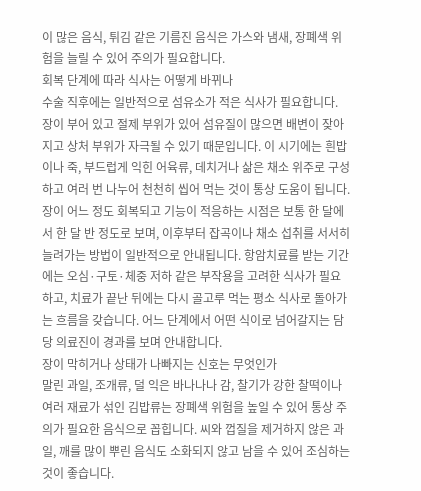이 많은 음식, 튀김 같은 기름진 음식은 가스와 냄새, 장폐색 위험을 늘릴 수 있어 주의가 필요합니다.
회복 단계에 따라 식사는 어떻게 바뀌나
수술 직후에는 일반적으로 섬유소가 적은 식사가 필요합니다. 장이 부어 있고 절제 부위가 있어 섬유질이 많으면 배변이 잦아지고 상처 부위가 자극될 수 있기 때문입니다. 이 시기에는 흰밥이나 죽, 부드럽게 익힌 어육류, 데치거나 삶은 채소 위주로 구성하고 여러 번 나누어 천천히 씹어 먹는 것이 통상 도움이 됩니다.
장이 어느 정도 회복되고 기능이 적응하는 시점은 보통 한 달에서 한 달 반 정도로 보며, 이후부터 잡곡이나 채소 섭취를 서서히 늘려가는 방법이 일반적으로 안내됩니다. 항암치료를 받는 기간에는 오심·구토·체중 저하 같은 부작용을 고려한 식사가 필요하고, 치료가 끝난 뒤에는 다시 골고루 먹는 평소 식사로 돌아가는 흐름을 갖습니다. 어느 단계에서 어떤 식이로 넘어갈지는 담당 의료진이 경과를 보며 안내합니다.
장이 막히거나 상태가 나빠지는 신호는 무엇인가
말린 과일, 조개류, 덜 익은 바나나나 감, 찰기가 강한 찰떡이나 여러 재료가 섞인 김밥류는 장폐색 위험을 높일 수 있어 통상 주의가 필요한 음식으로 꼽힙니다. 씨와 껍질을 제거하지 않은 과일, 깨를 많이 뿌린 음식도 소화되지 않고 남을 수 있어 조심하는 것이 좋습니다.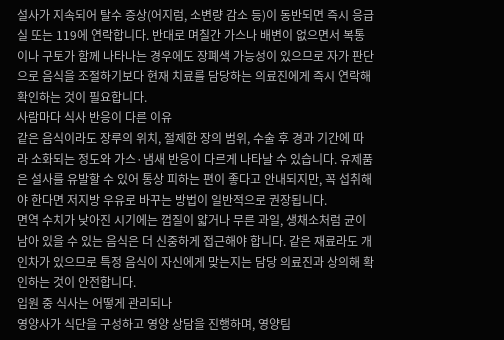설사가 지속되어 탈수 증상(어지럼, 소변량 감소 등)이 동반되면 즉시 응급실 또는 119에 연락합니다. 반대로 며칠간 가스나 배변이 없으면서 복통이나 구토가 함께 나타나는 경우에도 장폐색 가능성이 있으므로 자가 판단으로 음식을 조절하기보다 현재 치료를 담당하는 의료진에게 즉시 연락해 확인하는 것이 필요합니다.
사람마다 식사 반응이 다른 이유
같은 음식이라도 장루의 위치, 절제한 장의 범위, 수술 후 경과 기간에 따라 소화되는 정도와 가스·냄새 반응이 다르게 나타날 수 있습니다. 유제품은 설사를 유발할 수 있어 통상 피하는 편이 좋다고 안내되지만, 꼭 섭취해야 한다면 저지방 우유로 바꾸는 방법이 일반적으로 권장됩니다.
면역 수치가 낮아진 시기에는 껍질이 얇거나 무른 과일, 생채소처럼 균이 남아 있을 수 있는 음식은 더 신중하게 접근해야 합니다. 같은 재료라도 개인차가 있으므로 특정 음식이 자신에게 맞는지는 담당 의료진과 상의해 확인하는 것이 안전합니다.
입원 중 식사는 어떻게 관리되나
영양사가 식단을 구성하고 영양 상담을 진행하며, 영양팀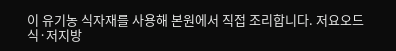이 유기농 식자재를 사용해 본원에서 직접 조리합니다. 저요오드식·저지방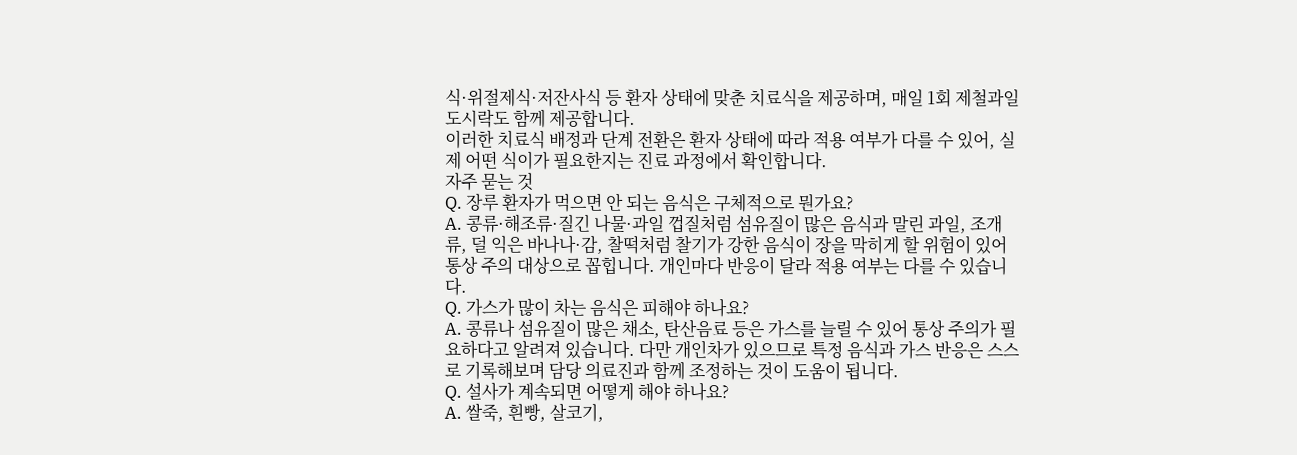식·위절제식·저잔사식 등 환자 상태에 맞춘 치료식을 제공하며, 매일 1회 제철과일 도시락도 함께 제공합니다.
이러한 치료식 배정과 단계 전환은 환자 상태에 따라 적용 여부가 다를 수 있어, 실제 어떤 식이가 필요한지는 진료 과정에서 확인합니다.
자주 묻는 것
Q. 장루 환자가 먹으면 안 되는 음식은 구체적으로 뭔가요?
A. 콩류·해조류·질긴 나물·과일 껍질처럼 섬유질이 많은 음식과 말린 과일, 조개류, 덜 익은 바나나·감, 찰떡처럼 찰기가 강한 음식이 장을 막히게 할 위험이 있어 통상 주의 대상으로 꼽힙니다. 개인마다 반응이 달라 적용 여부는 다를 수 있습니다.
Q. 가스가 많이 차는 음식은 피해야 하나요?
A. 콩류나 섬유질이 많은 채소, 탄산음료 등은 가스를 늘릴 수 있어 통상 주의가 필요하다고 알려져 있습니다. 다만 개인차가 있으므로 특정 음식과 가스 반응은 스스로 기록해보며 담당 의료진과 함께 조정하는 것이 도움이 됩니다.
Q. 설사가 계속되면 어떻게 해야 하나요?
A. 쌀죽, 흰빵, 살코기,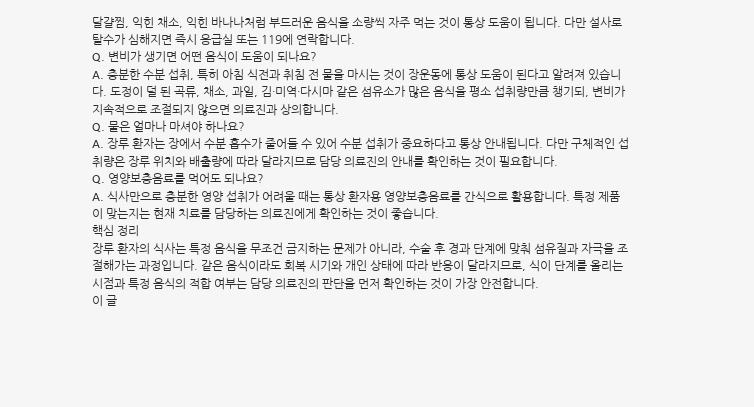달걀찜, 익힌 채소, 익힌 바나나처럼 부드러운 음식을 소량씩 자주 먹는 것이 통상 도움이 됩니다. 다만 설사로 탈수가 심해지면 즉시 응급실 또는 119에 연락합니다.
Q. 변비가 생기면 어떤 음식이 도움이 되나요?
A. 충분한 수분 섭취, 특히 아침 식전과 취침 전 물을 마시는 것이 장운동에 통상 도움이 된다고 알려져 있습니다. 도정이 덜 된 곡류, 채소, 과일, 김·미역·다시마 같은 섬유소가 많은 음식을 평소 섭취량만큼 챙기되, 변비가 지속적으로 조절되지 않으면 의료진과 상의합니다.
Q. 물은 얼마나 마셔야 하나요?
A. 장루 환자는 장에서 수분 흡수가 줄어들 수 있어 수분 섭취가 중요하다고 통상 안내됩니다. 다만 구체적인 섭취량은 장루 위치와 배출량에 따라 달라지므로 담당 의료진의 안내를 확인하는 것이 필요합니다.
Q. 영양보충음료를 먹어도 되나요?
A. 식사만으로 충분한 영양 섭취가 어려울 때는 통상 환자용 영양보충음료를 간식으로 활용합니다. 특정 제품이 맞는지는 현재 치료를 담당하는 의료진에게 확인하는 것이 좋습니다.
핵심 정리
장루 환자의 식사는 특정 음식을 무조건 금지하는 문제가 아니라, 수술 후 경과 단계에 맞춰 섬유질과 자극을 조절해가는 과정입니다. 같은 음식이라도 회복 시기와 개인 상태에 따라 반응이 달라지므로, 식이 단계를 올리는 시점과 특정 음식의 적합 여부는 담당 의료진의 판단을 먼저 확인하는 것이 가장 안전합니다.
이 글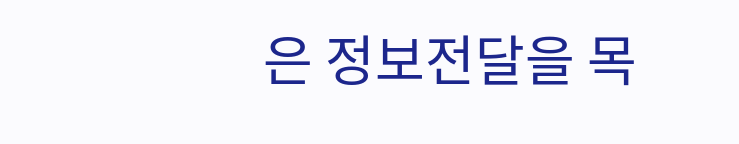은 정보전달을 목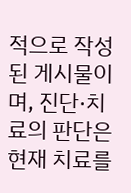적으로 작성된 게시물이며, 진단·치료의 판단은 현재 치료를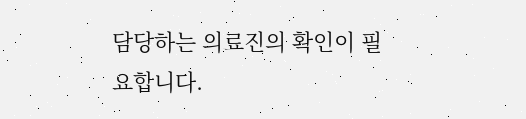담당하는 의료진의 확인이 필요합니다.